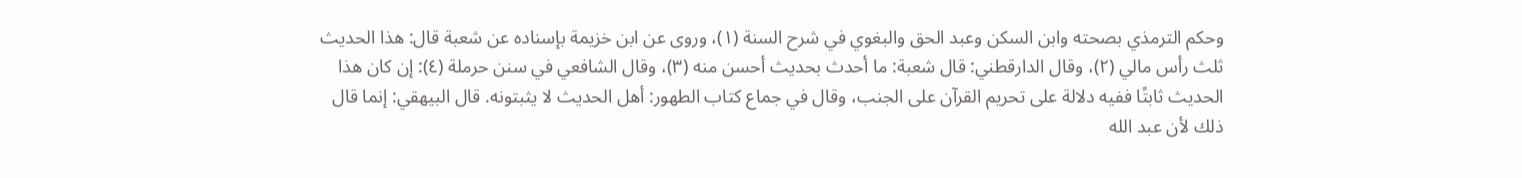وحكم الترمذي بصحته وابن السكن وعبد الحق والبغوي في شرح السنة (١)، وروى عن ابن خزيمة بإسناده عن شعبة قال: هذا الحديث ثلث رأس مالي (٢)، وقال الدارقطني: قال شعبة: ما أحدث بحديث أحسن منه (٣)، وقال الشافعي في سنن حرملة (٤): إن كان هذا الحديث ثابتًا ففيه دلالة على تحريم القرآن على الجنب، وقال في جماع كتاب الطهور: أهل الحديث لا يثبتونه. قال البيهقي: إنما قال ذلك لأن عبد الله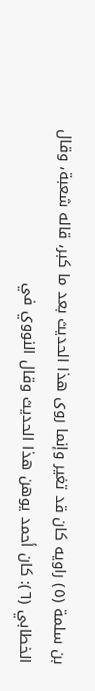بن سلمة (٥) راويه كان قد تغير وإنما روى هذا الحديث بعد ما كبر، قاله شعبة، وقال الخطابي (٦): كان أحمد يوهن هذا الحديث وقال النووي في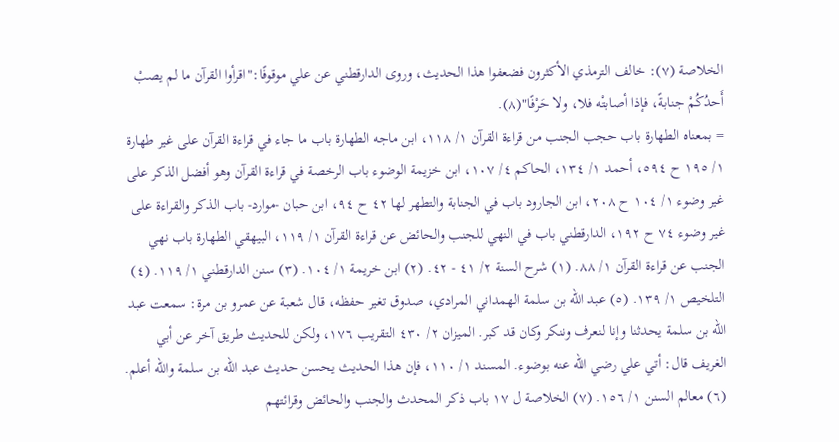الخلاصة (٧): خالف الترمذي الأكثرون فضعفوا هذا الحديث، وروى الدارقطني عن علي موقوفًا:"اقرأوا القرآن ما لم يصبْ أَحدُكُمْ جنابةً، فإذا أصابتْه فلا، ولا حَرْفًا"(٨).
= بمعناه الطهارة باب حجب الجنب من قراءة القرآن ١/ ١١٨، ابن ماجه الطهارة باب ما جاء في قراءة القرآن على غير طهارة ١/ ١٩٥ ح ٥٩٤، أحمد ١/ ١٣٤، الحاكم ٤/ ١٠٧، ابن خزيمة الوضوء باب الرخصة في قراءة القرآن وهو أفضل الذكر على غير وضوء ١/ ١٠٤ ح ٢٠٨، ابن الجارود باب في الجنابة والتطهر لها ٤٢ ح ٩٤، ابن حبان -موارد- باب الذكر والقراءة على غير وضوء ٧٤ ح ١٩٢، الدارقطني باب في النهي للجنب والحائض عن قراءة القرآن ١/ ١١٩، البيهقي الطهارة باب نهي الجنب عن قراءة القرآن ١/ ٨٨. (١) شرح السنة ٢/ ٤١ - ٤٢. (٢) ابن خريمة ١/ ١٠٤. (٣) سنن الدارقطني ١/ ١١٩. (٤) التلخيص ١/ ١٣٩. (٥) عبد الله بن سلمة الهمداني المرادي، صدوق تغير حفظه، قال شعبة عن عمرو بن مرة: سمعت عبد الله بن سلمة يحدثنا وإنا لنعرف وننكر وكان قد كبر. الميزان ٢/ ٤٣٠ التقريب ١٧٦، ولكن للحديث طريق آخر عن أبي الغريف قال: أتي علي رضي الله عنه بوضوء. المسند ١/ ١١٠، فإن هذا الحديث يحسن حديث عبد الله بن سلمة والله أعلم. (٦) معالم السنن ١/ ١٥٦. (٧) الخلاصة ل ١٧ باب ذكر المحدث والجنب والحائض وقرائتهم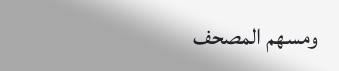ومسهم المصحف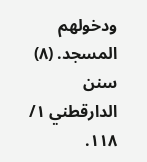ودخولهم المسجد. (٨) سنن الدارقطني ١/ ١١٨.